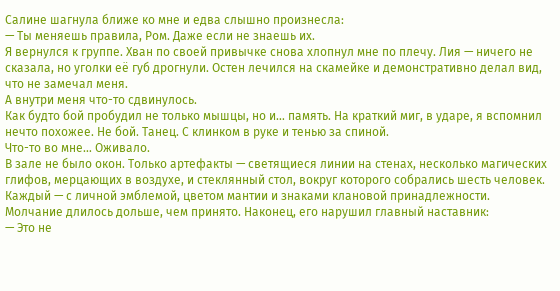Салине шагнула ближе ко мне и едва слышно произнесла:
— Ты меняешь правила, Ром. Даже если не знаешь их.
Я вернулся к группе. Хван по своей привычке снова хлопнул мне по плечу. Лия — ничего не сказала, но уголки её губ дрогнули. Остен лечился на скамейке и демонстративно делал вид, что не замечал меня.
А внутри меня что-то сдвинулось.
Как будто бой пробудил не только мышцы, но и… память. На краткий миг, в ударе, я вспомнил нечто похожее. Не бой. Танец. С клинком в руке и тенью за спиной.
Что-то во мне… Оживало.
В зале не было окон. Только артефакты — светящиеся линии на стенах, несколько магических глифов, мерцающих в воздухе, и стеклянный стол, вокруг которого собрались шесть человек. Каждый — с личной эмблемой, цветом мантии и знаками клановой принадлежности.
Молчание длилось дольше, чем принято. Наконец, его нарушил главный наставник:
— Это не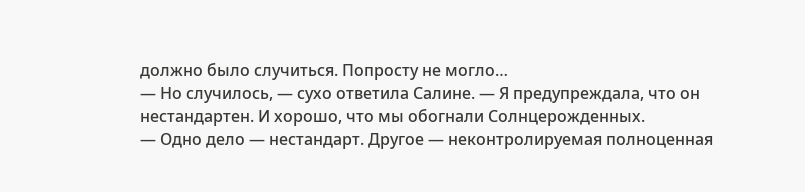должно было случиться. Попросту не могло…
— Но случилось, — сухо ответила Салине. — Я предупреждала, что он нестандартен. И хорошо, что мы обогнали Солнцерожденных.
— Одно дело — нестандарт. Другое — неконтролируемая полноценная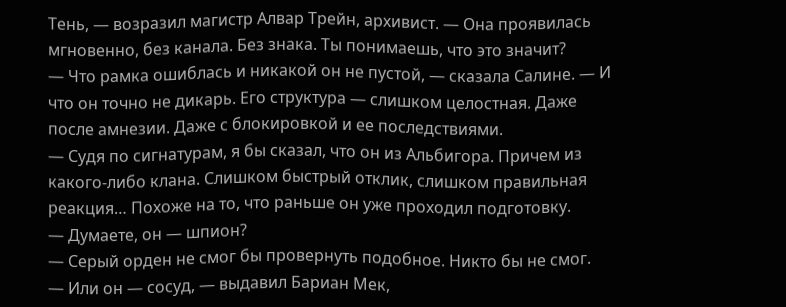Тень, — возразил магистр Алвар Трейн, архивист. — Она проявилась мгновенно, без канала. Без знака. Ты понимаешь, что это значит?
— Что рамка ошиблась и никакой он не пустой, — сказала Салине. — И что он точно не дикарь. Его структура — слишком целостная. Даже после амнезии. Даже с блокировкой и ее последствиями.
— Судя по сигнатурам, я бы сказал, что он из Альбигора. Причем из какого-либо клана. Слишком быстрый отклик, слишком правильная реакция… Похоже на то, что раньше он уже проходил подготовку.
— Думаете, он — шпион?
— Серый орден не смог бы провернуть подобное. Никто бы не смог.
— Или он — сосуд, — выдавил Бариан Мек,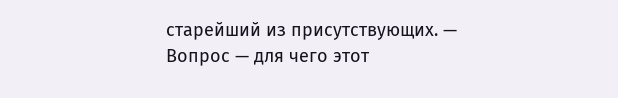старейший из присутствующих. — Вопрос — для чего этот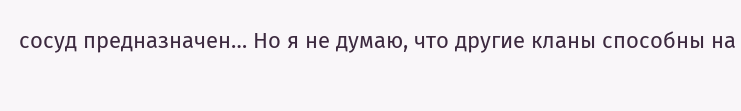сосуд предназначен… Но я не думаю, что другие кланы способны на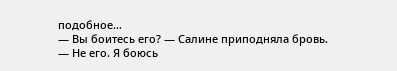подобное…
— Вы боитесь его? — Салине приподняла бровь.
— Не его. Я боюсь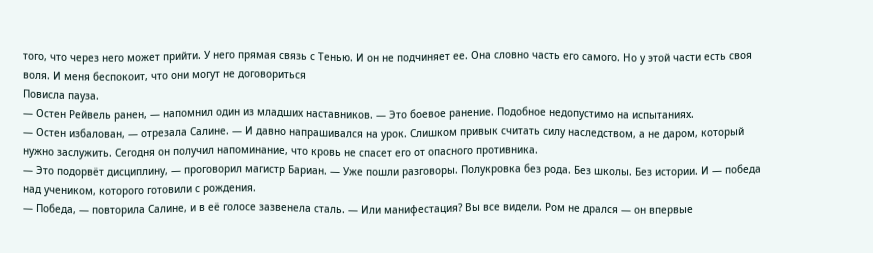того, что через него может прийти. У него прямая связь с Тенью. И он не подчиняет ее. Она словно часть его самого. Но у этой части есть своя воля. И меня беспокоит, что они могут не договориться
Повисла пауза.
— Остен Рейвель ранен, — напомнил один из младших наставников. — Это боевое ранение. Подобное недопустимо на испытаниях.
— Остен избалован, — отрезала Салине. — И давно напрашивался на урок. Слишком привык считать силу наследством, а не даром, который нужно заслужить. Сегодня он получил напоминание, что кровь не спасет его от опасного противника.
— Это подорвёт дисциплину, — проговорил магистр Бариан. — Уже пошли разговоры. Полукровка без рода. Без школы. Без истории. И — победа над учеником, которого готовили с рождения.
— Победа, — повторила Салине, и в её голосе зазвенела сталь. — Или манифестация? Вы все видели. Ром не дрался — он впервые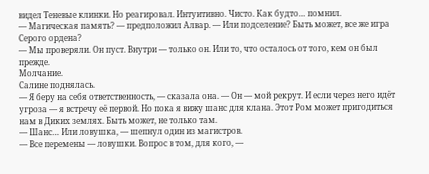видел Теневые клинки. Но реагировал. Интуитивно. Чисто. Как будто… помнил.
— Магическая память? — предположил Алвар. — Или подселение? Быть может, все же игра Серого ордена?
— Мы проверяли. Он пуст. Внутри — только он. Или то, что осталось от того, кем он был прежде.
Молчание.
Салине поднялась.
— Я беру на себя ответственность, — сказала она. — Он — мой рекрут. И если через него идёт угроза — я встречу её первой. Но пока я вижу шанс для клана. Этот Ром может пригодиться нам в Диких землях. Быть может, не только там.
— Шанс… Или ловушка, — шепнул один из магистров.
— Все перемены — ловушки. Вопрос в том, для кого, —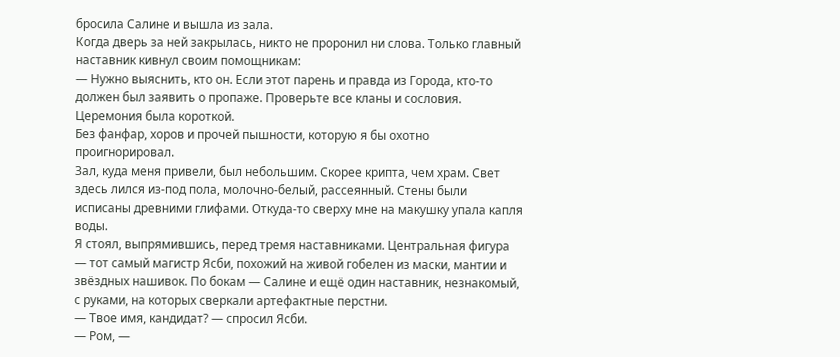бросила Салине и вышла из зала.
Когда дверь за ней закрылась, никто не проронил ни слова. Только главный наставник кивнул своим помощникам:
— Нужно выяснить, кто он. Если этот парень и правда из Города, кто-то должен был заявить о пропаже. Проверьте все кланы и сословия.
Церемония была короткой.
Без фанфар, хоров и прочей пышности, которую я бы охотно проигнорировал.
Зал, куда меня привели, был небольшим. Скорее крипта, чем храм. Свет здесь лился из-под пола, молочно-белый, рассеянный. Стены были исписаны древними глифами. Откуда-то сверху мне на макушку упала капля воды.
Я стоял, выпрямившись, перед тремя наставниками. Центральная фигура — тот самый магистр Ясби, похожий на живой гобелен из маски, мантии и звёздных нашивок. По бокам — Салине и ещё один наставник, незнакомый, с руками, на которых сверкали артефактные перстни.
— Твое имя, кандидат? — спросил Ясби.
— Ром, —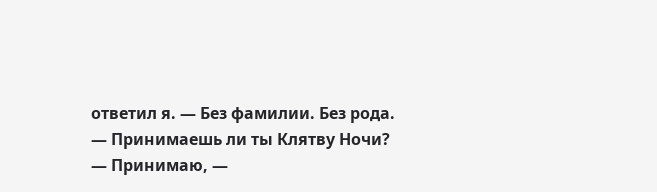ответил я. — Без фамилии. Без рода.
— Принимаешь ли ты Клятву Ночи?
— Принимаю, —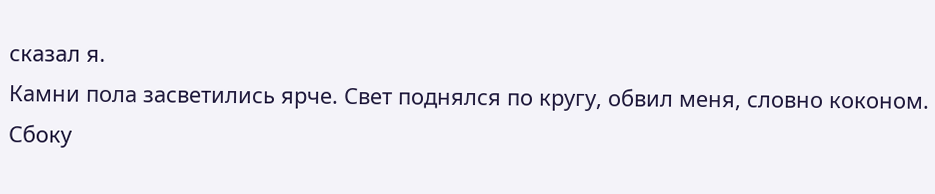сказал я.
Камни пола засветились ярче. Свет поднялся по кругу, обвил меня, словно коконом. Сбоку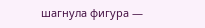шагнула фигура —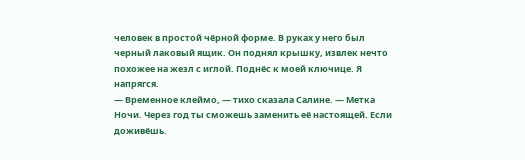человек в простой чёрной форме. В руках у него был черный лаковый ящик. Он поднял крышку, извлек нечто похожее на жезл с иглой. Поднёс к моей ключице. Я напрягся.
— Временное клеймо, — тихо сказала Салине. — Метка Ночи. Через год ты сможешь заменить её настоящей. Если доживёшь.